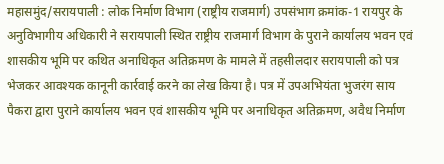महासमुंद/सरायपाली : लोक निर्माण विभाग (राष्ट्रीय राजमार्ग) उपसंभाग क्रमांक-1 रायपुर के अनुविभागीय अधिकारी ने सरायपाली स्थित राष्ट्रीय राजमार्ग विभाग के पुराने कार्यालय भवन एवं शासकीय भूमि पर कथित अनाधिकृत अतिक्रमण के मामले में तहसीलदार सरायपाली को पत्र भेजकर आवश्यक कानूनी कार्रवाई करने का लेख किया है। पत्र में उपअभियंता भुजरंग साय पैकरा द्वारा पुराने कार्यालय भवन एवं शासकीय भूमि पर अनाधिकृत अतिक्रमण, अवैध निर्माण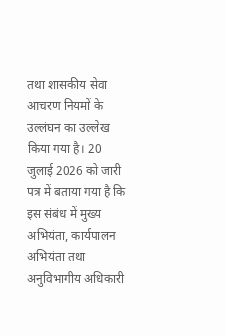तथा शासकीय सेवा आचरण नियमों के उल्लंघन का उल्लेख किया गया है। 20 जुलाई 2026 को जारी पत्र में बताया गया है कि इस संबंध में मुख्य अभियंता, कार्यपालन अभियंता तथा अनुविभागीय अधिकारी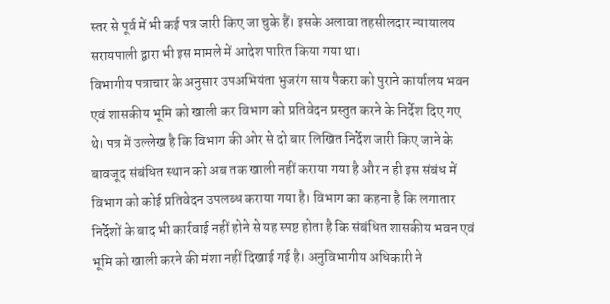स्तर से पूर्व में भी कई पत्र जारी किए जा चुके हैं। इसके अलावा तहसीलदार न्यायालय सरायपाली द्वारा भी इस मामले में आदेश पारित किया गया था।
विभागीय पत्राचार के अनुसार उपअभियंता भुजरंग साय पैकरा को पुराने कार्यालय भवन एवं शासकीय भूमि को खाली कर विभाग को प्रतिवेदन प्रस्तुत करने के निर्देश दिए गए थे। पत्र में उल्लेख है कि विभाग की ओर से दो बार लिखित निर्देश जारी किए जाने के बावजूद संबंधित स्थान को अब तक खाली नहीं कराया गया है और न ही इस संबंध में विभाग को कोई प्रतिवेदन उपलब्ध कराया गया है। विभाग का कहना है कि लगातार निर्देशों के बाद भी कार्रवाई नहीं होने से यह स्पष्ट होता है कि संबंधित शासकीय भवन एवं भूमि को खाली करने की मंशा नहीं दिखाई गई है। अनुविभागीय अधिकारी ने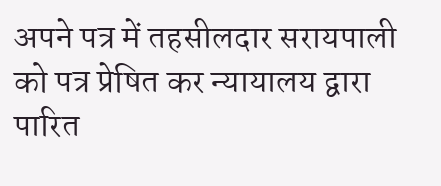अपने पत्र में तहसीलदार सरायपाली को पत्र प्रेषित कर न्यायालय द्वारा पारित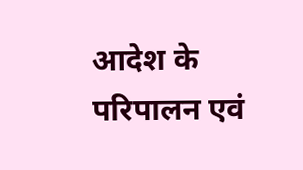आदेश के परिपालन एवं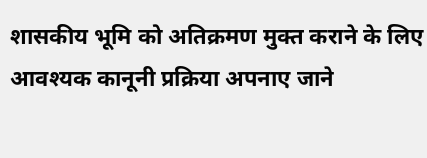शासकीय भूमि को अतिक्रमण मुक्त कराने के लिए आवश्यक कानूनी प्रक्रिया अपनाए जाने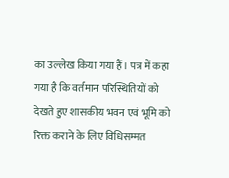का उल्लेख किया गया हैं। पत्र में कहा गया है कि वर्तमान परिस्थितियों को देखते हुए शासकीय भवन एवं भूमि को रिक्त कराने के लिए विधिसम्मत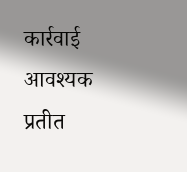कार्रवाई आवश्यक प्रतीत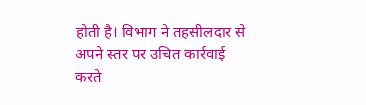होती है। विभाग ने तहसीलदार से अपने स्तर पर उचित कार्रवाई करते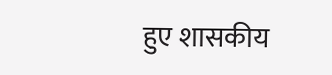हुए शासकीय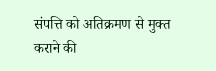संपत्ति को अतिक्रमण से मुक्त कराने की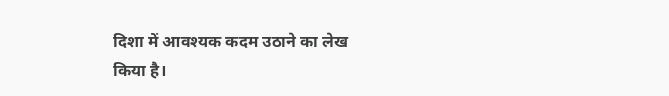दिशा में आवश्यक कदम उठाने का लेख किया है।